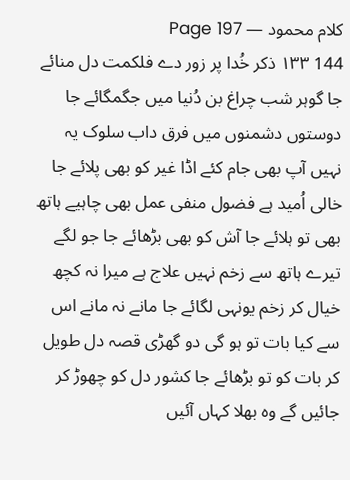کلام محمود — Page 197
144 ١٣٣ ذکر خُدا پر زور دے فلکمت دل منائے جا گوہر شب چراغ بن دُنیا میں جگمگائے جا دوستوں دشمنوں میں فرق داب سلوک یہ نہیں آپ بھی جام کئے اڈا غیر کو بھی پلائے جا خالی اُمید ہے فضول منفی عمل بھی چاہیے ہاتھ بھی تو ہلائے جا آش کو بھی بڑھائے جا جو لگے تیرے ہاتھ سے زخم نہیں علاج ہے میرا نہ کچھ خیال کر زخم یونہی لگائے جا مانے نہ مانے اس سے کیا بات تو ہو گی دو گھڑی قصہ دل طویل کر بات کو تو بڑھائے جا کشور دل کو چھوڑ کر جائیں گے وہ بھلا کہاں آئیں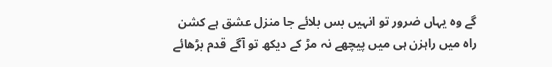گے وہ یہاں ضرور تو انہیں بس بلائے جا منزل عشق ہے کشن راہ میں راہزن ہی میں پیچھے نہ مڑ کے دیکھ تو آگے قدم بڑھائے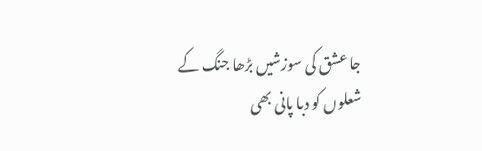جا عشق کی سوزشیں بڑھا جنگ کے شعلوں کو دبا پانی بھی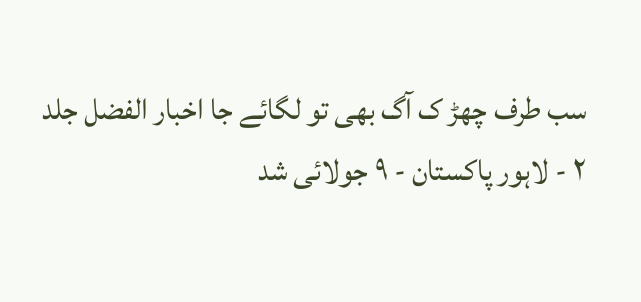سب طرف چھڑ ک آگ بھی تو لگائے جا اخبار الفضل جلد ۲ - لاہور پاکستان - ۹ جولائی شد